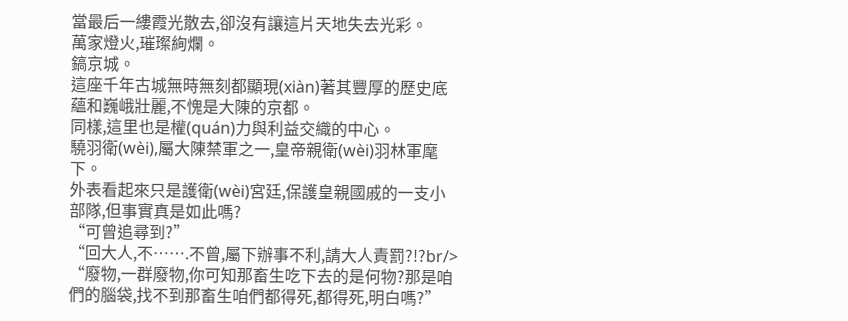當最后一縷霞光散去,卻沒有讓這片天地失去光彩。
萬家燈火,璀璨絢爛。
鎬京城。
這座千年古城無時無刻都顯現(xiàn)著其豐厚的歷史底蘊和巍峨壯麗,不愧是大陳的京都。
同樣,這里也是權(quán)力與利益交織的中心。
驍羽衛(wèi),屬大陳禁軍之一,皇帝親衛(wèi)羽林軍麾下。
外表看起來只是護衛(wèi)宮廷,保護皇親國戚的一支小部隊,但事實真是如此嗎?
“可曾追尋到?”
“回大人,不…….不曾,屬下辦事不利,請大人責罰?!?br/>
“廢物,一群廢物,你可知那畜生吃下去的是何物?那是咱們的腦袋,找不到那畜生咱們都得死,都得死,明白嗎?”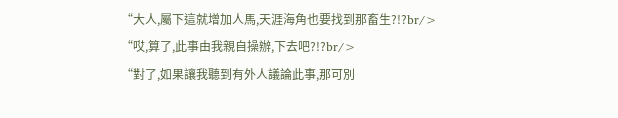“大人,屬下這就增加人馬,天涯海角也要找到那畜生?!?br/>
“哎,算了,此事由我親自操辦,下去吧?!?br/>
“對了,如果讓我聽到有外人議論此事,那可別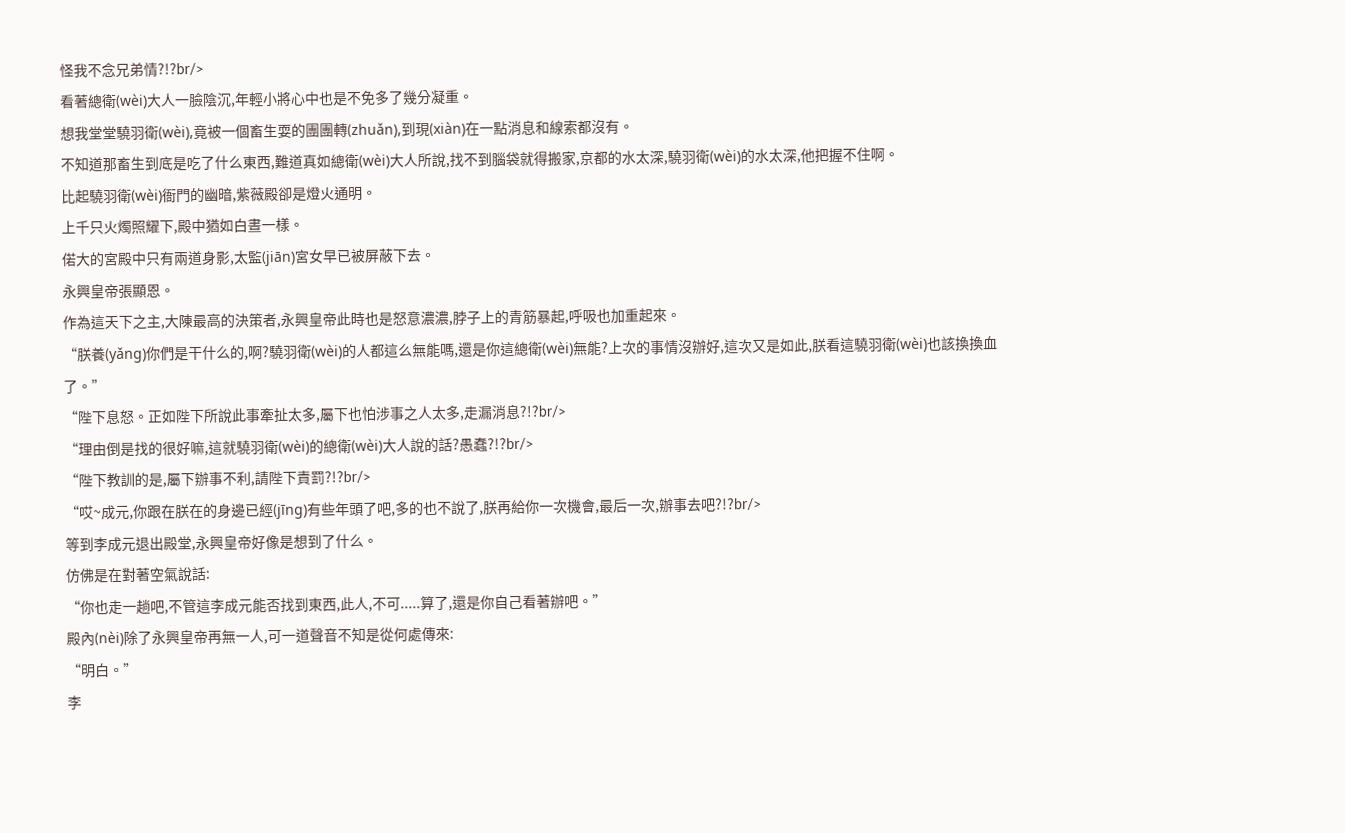怪我不念兄弟情?!?br/>
看著總衛(wèi)大人一臉陰沉,年輕小將心中也是不免多了幾分凝重。
想我堂堂驍羽衛(wèi),竟被一個畜生耍的團團轉(zhuǎn),到現(xiàn)在一點消息和線索都沒有。
不知道那畜生到底是吃了什么東西,難道真如總衛(wèi)大人所說,找不到腦袋就得搬家,京都的水太深,驍羽衛(wèi)的水太深,他把握不住啊。
比起驍羽衛(wèi)衙門的幽暗,紫薇殿卻是燈火通明。
上千只火燭照耀下,殿中猶如白晝一樣。
偌大的宮殿中只有兩道身影,太監(jiān)宮女早已被屏蔽下去。
永興皇帝張顯恩。
作為這天下之主,大陳最高的決策者,永興皇帝此時也是怒意濃濃,脖子上的青筋暴起,呼吸也加重起來。
“朕養(yǎng)你們是干什么的,啊?驍羽衛(wèi)的人都這么無能嗎,還是你這總衛(wèi)無能?上次的事情沒辦好,這次又是如此,朕看這驍羽衛(wèi)也該換換血了。”
“陛下息怒。正如陛下所說此事牽扯太多,屬下也怕涉事之人太多,走漏消息?!?br/>
“理由倒是找的很好嘛,這就驍羽衛(wèi)的總衛(wèi)大人說的話?愚蠢?!?br/>
“陛下教訓的是,屬下辦事不利,請陛下責罰?!?br/>
“哎~成元,你跟在朕在的身邊已經(jīng)有些年頭了吧,多的也不說了,朕再給你一次機會,最后一次,辦事去吧?!?br/>
等到李成元退出殿堂,永興皇帝好像是想到了什么。
仿佛是在對著空氣說話:
“你也走一趟吧,不管這李成元能否找到東西,此人,不可.....算了,還是你自己看著辦吧。”
殿內(nèi)除了永興皇帝再無一人,可一道聲音不知是從何處傳來:
“明白。”
李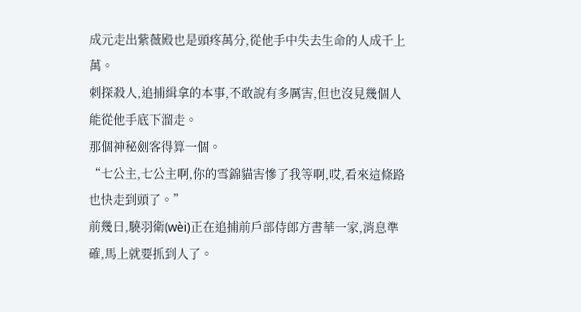成元走出紫薇殿也是頭疼萬分,從他手中失去生命的人成千上萬。
刺探殺人,追捕緝拿的本事,不敢說有多厲害,但也沒見幾個人能從他手底下溜走。
那個神秘劍客得算一個。
“七公主,七公主啊,你的雪錦貓害慘了我等啊,哎,看來這條路也快走到頭了。”
前幾日,驍羽衛(wèi)正在追捕前戶部侍郎方書華一家,消息準確,馬上就要抓到人了。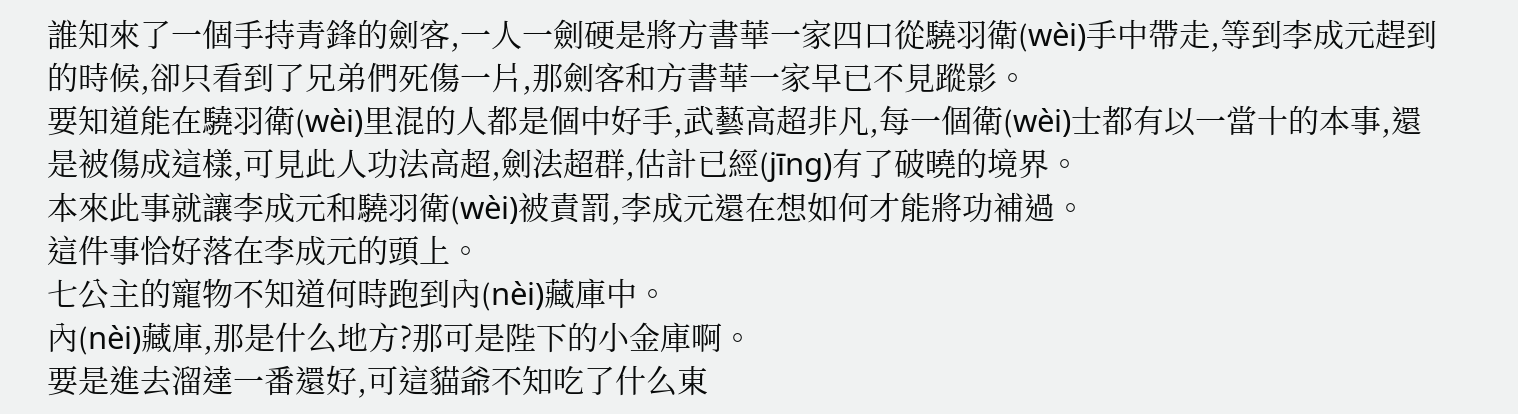誰知來了一個手持青鋒的劍客,一人一劍硬是將方書華一家四口從驍羽衛(wèi)手中帶走,等到李成元趕到的時候,卻只看到了兄弟們死傷一片,那劍客和方書華一家早已不見蹤影。
要知道能在驍羽衛(wèi)里混的人都是個中好手,武藝高超非凡,每一個衛(wèi)士都有以一當十的本事,還是被傷成這樣,可見此人功法高超,劍法超群,估計已經(jīng)有了破曉的境界。
本來此事就讓李成元和驍羽衛(wèi)被責罰,李成元還在想如何才能將功補過。
這件事恰好落在李成元的頭上。
七公主的寵物不知道何時跑到內(nèi)藏庫中。
內(nèi)藏庫,那是什么地方?那可是陛下的小金庫啊。
要是進去溜達一番還好,可這貓爺不知吃了什么東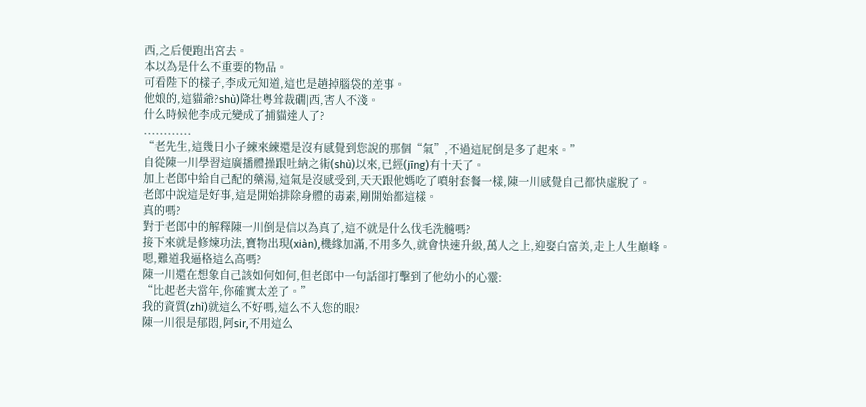西,之后便跑出宮去。
本以為是什么不重要的物品。
可看陛下的樣子,李成元知道,這也是趟掉腦袋的差事。
他娘的,這貓爺?shù)降壮粤耸裁礀|西,害人不淺。
什么時候他李成元變成了捕貓達人了?
............
“老先生,這幾日小子練來練還是沒有感覺到您說的那個“氣”,不過這屁倒是多了起來。”
自從陳一川學習這廣播體操跟吐納之術(shù)以來,已經(jīng)有十天了。
加上老郎中給自己配的藥湯,這氣是沒感受到,天天跟他媽吃了噴射套餐一樣,陳一川感覺自己都快虛脫了。
老郎中說這是好事,這是開始排除身體的毒素,剛開始都這樣。
真的嗎?
對于老郎中的解釋陳一川倒是信以為真了,這不就是什么伐毛洗髓嗎?
接下來就是修煉功法,寶物出現(xiàn),機緣加滿,不用多久,就會快速升級,萬人之上,迎娶白富美,走上人生巔峰。
嗯,難道我逼格這么高嗎?
陳一川還在想象自己該如何如何,但老郎中一句話卻打擊到了他幼小的心靈:
“比起老夫當年,你確實太差了。”
我的資質(zhì)就這么不好嗎,這么不入您的眼?
陳一川很是郁悶,阿sir,不用這么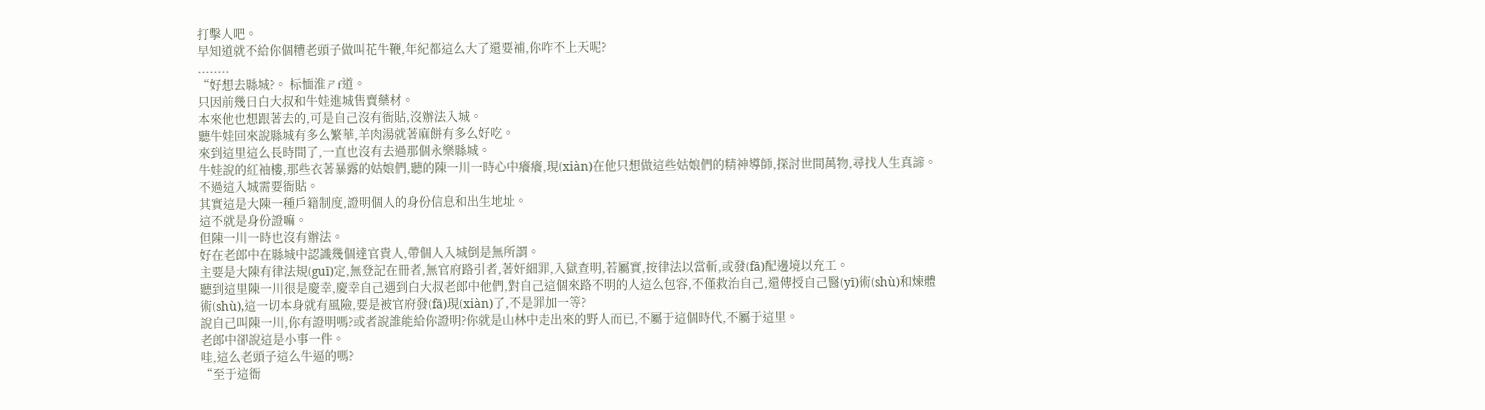打擊人吧。
早知道就不給你個糟老頭子做叫花牛鞭,年紀都這么大了還要補,你咋不上天呢?
........
“好想去縣城?。 标愐淮ㄕf道。
只因前幾日白大叔和牛娃進城售賣藥材。
本來他也想跟著去的,可是自己沒有衙貼,沒辦法入城。
聽牛娃回來說縣城有多么繁華,羊肉湯就著麻餅有多么好吃。
來到這里這么長時間了,一直也沒有去過那個永樂縣城。
牛娃說的紅袖樓,那些衣著暴露的姑娘們,聽的陳一川一時心中癢癢,現(xiàn)在他只想做這些姑娘們的精神導師,探討世間萬物,尋找人生真諦。
不過這入城需要衙貼。
其實這是大陳一種戶籍制度,證明個人的身份信息和出生地址。
這不就是身份證嘛。
但陳一川一時也沒有辦法。
好在老郎中在縣城中認識幾個達官貴人,帶個人入城倒是無所謂。
主要是大陳有律法規(guī)定,無登記在冊者,無官府路引者,著奸細罪,入獄查明,若屬實,按律法以當斬,或發(fā)配邊境以充工。
聽到這里陳一川很是慶幸,慶幸自己遇到白大叔老郎中他們,對自己這個來路不明的人這么包容,不僅救治自己,還傳授自己醫(yī)術(shù)和煉體術(shù),這一切本身就有風險,要是被官府發(fā)現(xiàn)了,不是罪加一等?
說自己叫陳一川,你有證明嗎?或者說誰能給你證明?你就是山林中走出來的野人而已,不屬于這個時代,不屬于這里。
老郎中卻說這是小事一件。
哇,這么老頭子這么牛逼的嗎?
“至于這衙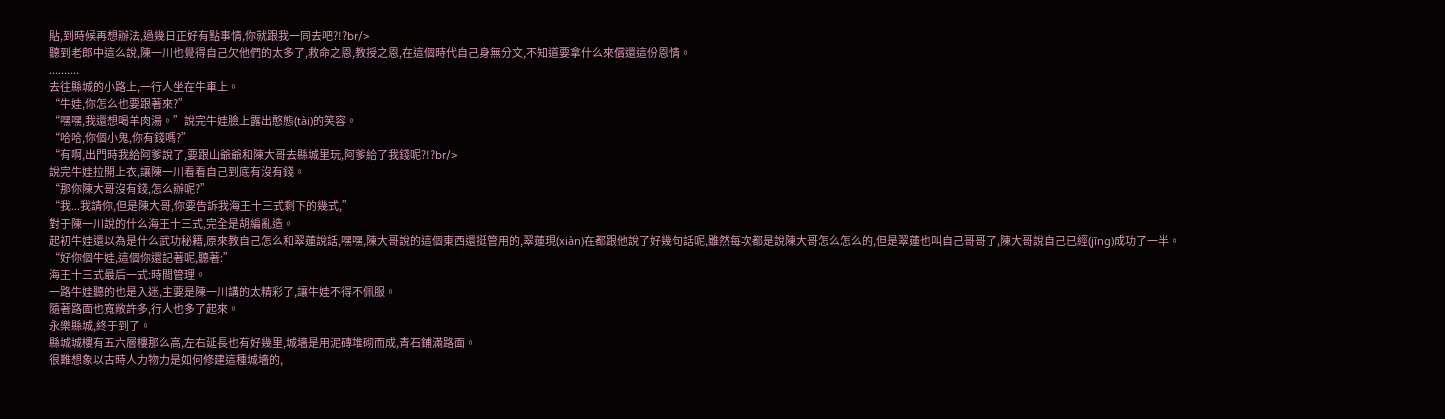貼,到時候再想辦法,過幾日正好有點事情,你就跟我一同去吧?!?br/>
聽到老郎中這么說,陳一川也覺得自己欠他們的太多了,救命之恩,教授之恩,在這個時代自己身無分文,不知道要拿什么來償還這份恩情。
..........
去往縣城的小路上,一行人坐在牛車上。
“牛娃,你怎么也要跟著來?”
“嘿嘿,我還想喝羊肉湯。”說完牛娃臉上露出憨態(tài)的笑容。
“哈哈,你個小鬼,你有錢嗎?”
“有啊,出門時我給阿爹說了,要跟山爺爺和陳大哥去縣城里玩,阿爹給了我錢呢?!?br/>
說完牛娃拉開上衣,讓陳一川看看自己到底有沒有錢。
“那你陳大哥沒有錢,怎么辦呢?”
“我...我請你,但是陳大哥,你要告訴我海王十三式剩下的幾式,”
對于陳一川說的什么海王十三式,完全是胡編亂造。
起初牛娃還以為是什么武功秘籍,原來教自己怎么和翠蓮說話,嘿嘿,陳大哥說的這個東西還挺管用的,翠蓮現(xiàn)在都跟他說了好幾句話呢,雖然每次都是說陳大哥怎么怎么的,但是翠蓮也叫自己哥哥了,陳大哥說自己已經(jīng)成功了一半。
“好你個牛娃,這個你還記著呢,聽著:”
海王十三式最后一式:時間管理。
一路牛娃聽的也是入迷,主要是陳一川講的太精彩了,讓牛娃不得不佩服。
隨著路面也寬敞許多,行人也多了起來。
永樂縣城,終于到了。
縣城城樓有五六層樓那么高,左右延長也有好幾里,城墻是用泥磚堆砌而成,青石鋪滿路面。
很難想象以古時人力物力是如何修建這種城墻的,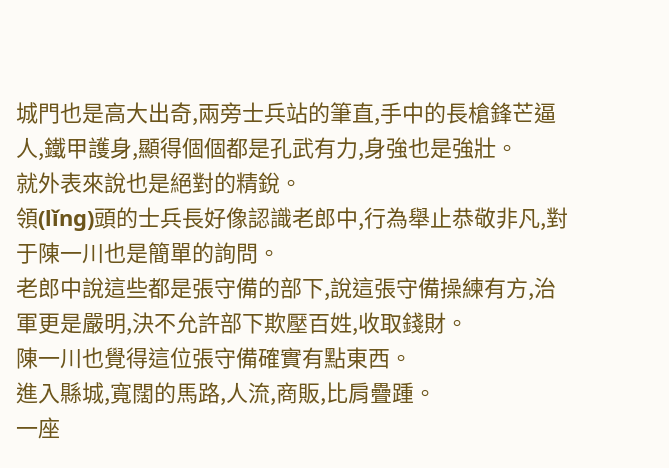城門也是高大出奇,兩旁士兵站的筆直,手中的長槍鋒芒逼人,鐵甲護身,顯得個個都是孔武有力,身強也是強壯。
就外表來說也是絕對的精銳。
領(lǐng)頭的士兵長好像認識老郎中,行為舉止恭敬非凡,對于陳一川也是簡單的詢問。
老郎中說這些都是張守備的部下,說這張守備操練有方,治軍更是嚴明,決不允許部下欺壓百姓,收取錢財。
陳一川也覺得這位張守備確實有點東西。
進入縣城,寬闊的馬路,人流,商販,比肩疊踵。
一座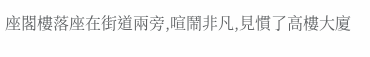座閣樓落座在街道兩旁,喧鬧非凡,見慣了高樓大廈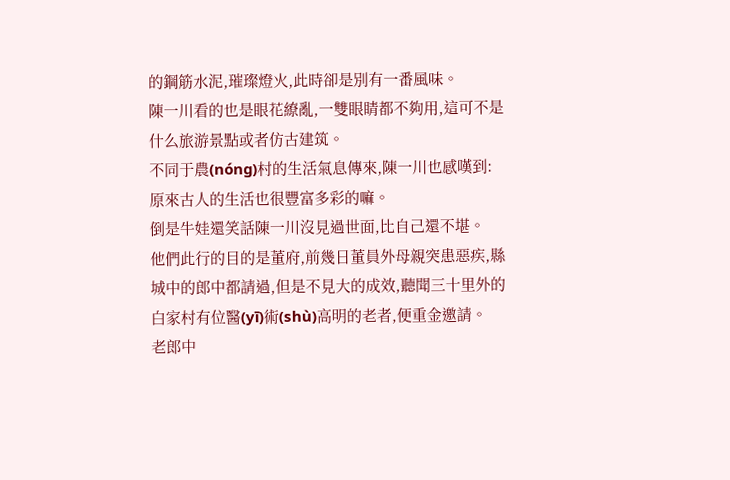的鋼筋水泥,璀璨燈火,此時卻是別有一番風味。
陳一川看的也是眼花繚亂,一雙眼睛都不夠用,這可不是什么旅游景點或者仿古建筑。
不同于農(nóng)村的生活氣息傳來,陳一川也感嘆到:
原來古人的生活也很豐富多彩的嘛。
倒是牛娃還笑話陳一川沒見過世面,比自己還不堪。
他們此行的目的是董府,前幾日董員外母親突患惡疾,縣城中的郎中都請過,但是不見大的成效,聽聞三十里外的白家村有位醫(yī)術(shù)高明的老者,便重金邀請。
老郎中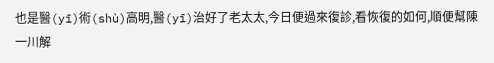也是醫(yī)術(shù)高明,醫(yī)治好了老太太,今日便過來復診,看恢復的如何,順便幫陳一川解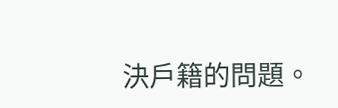決戶籍的問題。